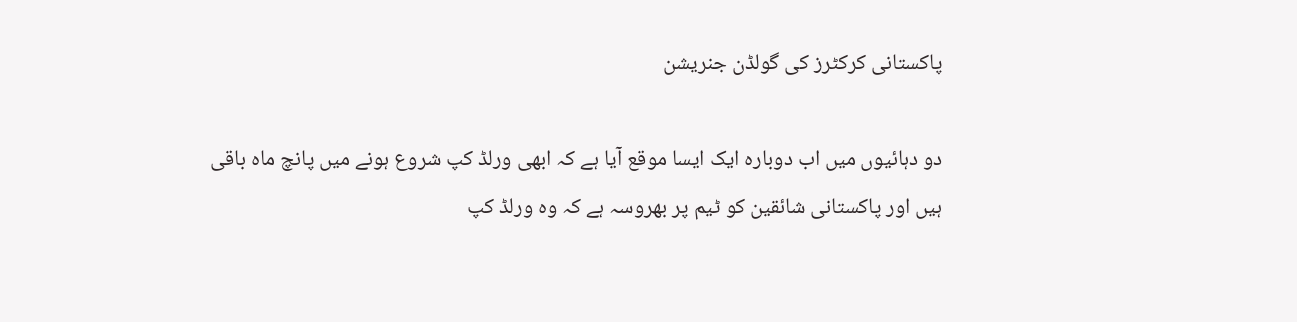پاکستانی کرکٹرز کی گولڈن جنریشن

دو دہائیوں میں اب دوبارہ ایک ایسا موقع آیا ہے کہ ابھی ورلڈ کپ شروع ہونے میں پانچ ماہ باقی ہیں اور پاکستانی شائقین کو ٹیم پر بھروسہ ہے کہ وہ ورلڈ کپ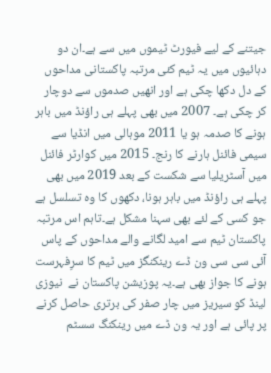جیتنے کے لیے فیورٹ ٹیموں میں سے ہے۔ان دو دہائیوں میں یہ ٹیم کئی مرتبہ پاکستانی مداحوں کے دل دکھا چکی ہے اور انھیں صدموں سے دوچار کر چکی ہے۔ 2007 میں بھی پہلے ہی راؤنڈ میں باہر ہونے کا صدمہ ہو یا 2011 موہالی میں انڈیا سے سیمی فائنل ہارنے کا رنج۔ 2015 میں کوارٹر فائنل میں آسٹریلیا سے شکست کے بعد 2019 میں بھی پہلے ہی راؤنڈ میں باہر ہونا، دکھوں کا وہ تسلسل ہے جو کسی کے لئے بھی سہنا مشکل ہے۔تاہم اس مرتبہ پاکستان ٹیم سے امید لگانے والے مداحوں کے پاس آئی سی سی ون ڈے رینکنگز میں ٹیم کا سرِفہرست ہونے کا جواز بھی ہے۔یہ پوزیشن پاکستان نے  نیوزی لینڈ کو سیریز میں چار صفر کی برتری حاصل کرنے پر پائی ہے اور یہ ون ڈے میں رینکنگ سسٹم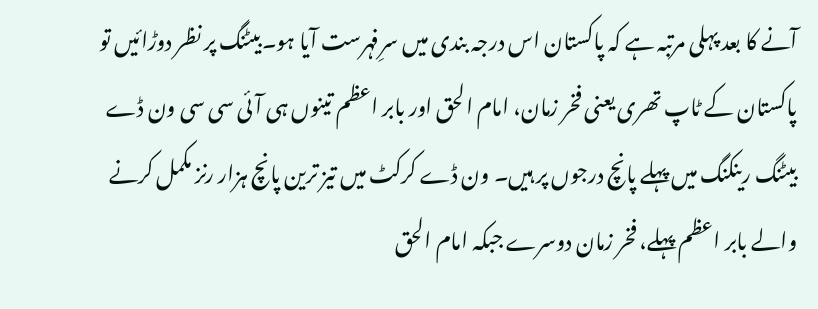آنے کا بعد پہلی مرتبہ ہے کہ پاکستان اس درجہ بندی میں سرِفہرست آیا ہو۔بیٹنگ پر نظر دوڑائیں تو پاکستان کے ٹاپ تھری یعنی فخر زمان، امام الحق اور بابر اعظم تینوں ہی آئی سی سی ون ڈے بیٹنگ رینکنگ میں پہلے پانچ درجوں پر ہیں۔ ون ڈے کرکٹ میں تیز ترین پانچ ہزار رنز مکمل کرنے والے بابر اعظم پہلے، فخر زمان دوسرے جبکہ امام الحق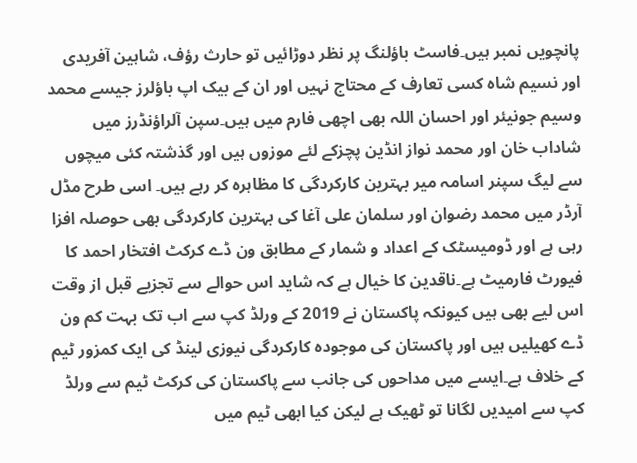پانچویں نمبر ہیں۔فاسٹ باؤلنگ پر نظر دوڑائیں تو حارث رؤف، شاہین آفریدی اور نسیم شاہ کسی تعارف کے محتاج نہیں اور ان کے بیک اپ باؤلرز جیسے محمد وسیم جونیئر اور احسان اللہ بھی اچھی فارم میں ہیں۔سپن آلراؤنڈرز میں شاداب خان اور محمد نواز انڈین پچزکے لئے موزوں ہیں اور گذشتہ کئی میچوں سے لیگ سپنر اسامہ میر بہترین کارکردگی کا مظاہرہ کر رہے ہیں۔ اسی طرح مڈل آرڈر میں محمد رضوان اور سلمان علی آغا کی بہترین کارکردگی بھی حوصلہ افزا رہی ہے اور ڈومیسٹک کے اعداد و شمار کے مطابق ون ڈے کرکٹ افتخار احمد کا فیورٹ فارمیٹ ہے۔ناقدین کا خیال ہے کہ شاید اس حوالے سے تجزیے قبل از وقت اس لیے بھی ہیں کیونکہ پاکستان نے 2019 کے ورلڈ کپ سے اب تک بہت کم ون ڈے کھیلیں ہیں اور پاکستان کی موجودہ کارکردگی نیوزی لینڈ کی ایک کمزور ٹیم کے خلاف ہے۔ایسے میں مداحوں کی جانب سے پاکستان کی کرکٹ ٹیم سے ورلڈ کپ سے امیدیں لگانا تو ٹھیک ہے لیکن کیا ابھی ٹیم میں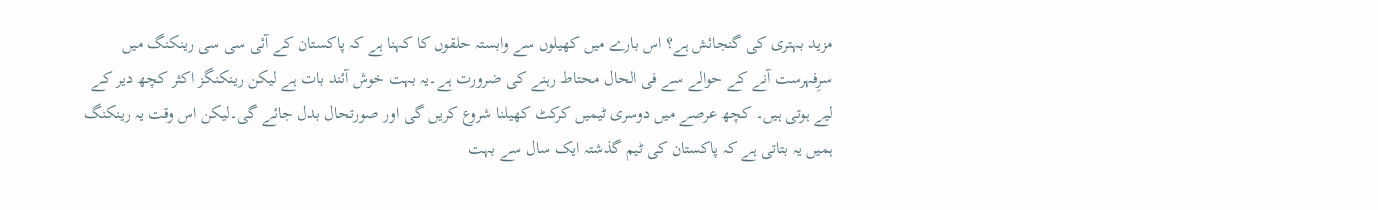مزید بہتری کی گنجائش ہے؟ اس بارے میں کھیلوں سے وابستہ حلقوں کا کہنا ہے کہ پاکستان کے آئی سی سی رینکنگ میں سرِفہرست آنے کے حوالے سے فی الحال محتاط رہنے کی ضرورت ہے۔یہ بہت خوش آئند بات ہے لیکن رینکنگز اکثر کچھ دیر کے لیے ہوتی ہیں۔ کچھ عرصے میں دوسری ٹیمیں کرکٹ کھیلنا شروع کریں گی اور صورتحال بدل جائے گی۔لیکن اس وقت یہ رینکنگ ہمیں یہ بتاتی ہے کہ پاکستان کی ٹیم گذشتہ ایک سال سے بہت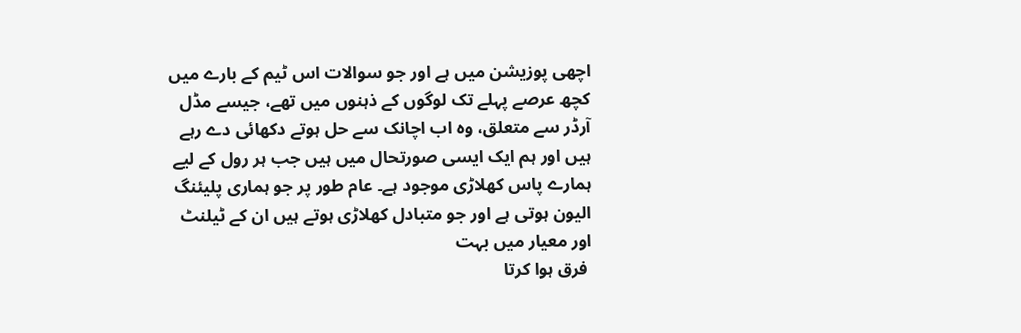اچھی پوزیشن میں ہے اور جو سوالات اس ٹیم کے بارے میں کچھ عرصے پہلے تک لوگوں کے ذہنوں میں تھے، جیسے مڈل آرڈر سے متعلق، وہ اب اچانک سے حل ہوتے دکھائی دے رہے ہیں اور ہم ایک ایسی صورتحال میں ہیں جب ہر رول کے لیے ہمارے پاس کھلاڑی موجود ہے۔ عام طور پر جو ہماری پلیئنگ الیون ہوتی ہے اور جو متبادل کھلاڑی ہوتے ہیں ان کے ٹیلنٹ اور معیار میں بہت
 فرق ہوا کرتا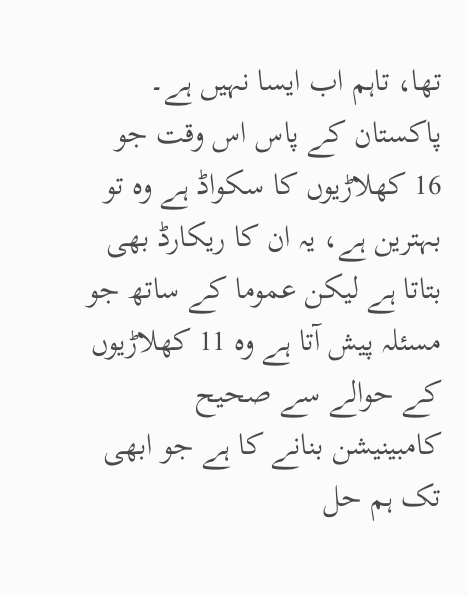تھا، تاہم اب ایسا نہیں ہے۔ پاکستان کے پاس اس وقت جو 16 کھلاڑیوں کا سکواڈ ہے وہ تو بہترین ہے، یہ ان کا ریکارڈ بھی بتاتا ہے لیکن عموما کے ساتھ جو مسئلہ پیش آتا ہے وہ 11 کھلاڑیوں کے حوالے سے صحیح کامبینیشن بنانے کا ہے جو ابھی تک ہم حل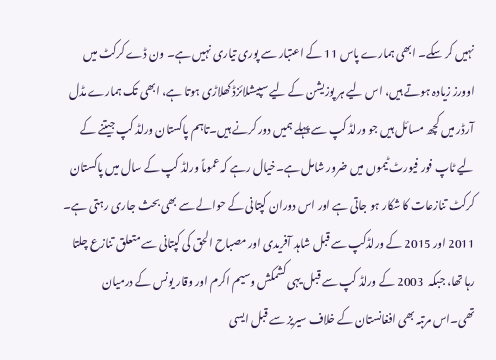نہیں کر سکے۔ ابھی ہمارے پاس 11 کے اعتبار سے پوری تیاری نہیں ہے۔ ون ڈے کرکٹ میں اوورز زیادہ ہوتے ہیں، اس لیے ہر پوزیشن کے لیے سپیشلائزڈ کھلاڑی ہوتا ہے، ابھی تک ہمارے مڈل آرڈر میں کچھ مسائل ہیں جو ورلڈ کپ سے پہلے ہمیں دور کرنے ہیں۔تاہم پاکستان ورلڈ کپ جیتنے کے لیے ٹاپ فور فیورٹ ٹیموں میں ضرور شامل ہے۔خیال رہے کہ عموماً ورلڈ کپ کے سال میں پاکستان کرکٹ تنازعات کا شکار ہو جاتی ہے اور اس دوران کپتانی کے حوالے سے بھی بحث جاری رہتی ہے۔ 2011 اور 2015 کے ورلڈکپ سے قبل شاہد آفریدی اور مصباح الحق کی کپتانی سے متعلق تنازع چلتا رہا تھا، جبکہ  2003 کے ورلڈ کپ سے قبل یہی کشمکش وسیم اکرم اور وقار یونس کے درمیان تھی۔اس مرتبہ بھی افغانستان کے خلاف سیریز سے قبل ایسی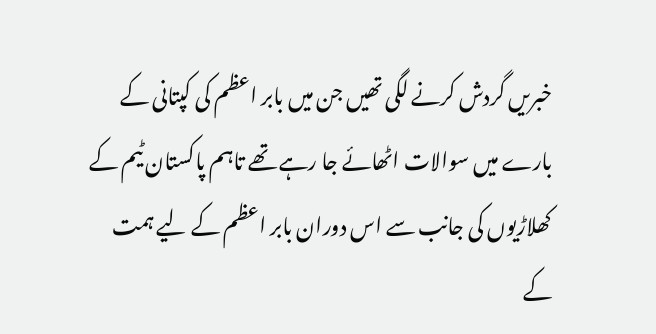خبریں گردش کرنے لگی تھیں جن میں بابر اعظم کی کپتانی کے بارے میں سوالات اٹھائے جا رہے تھے تاہم پاکستان ٹیم کے کھلاڑیوں کی جانب سے اس دوران بابر اعظم کے لیے ہمت کے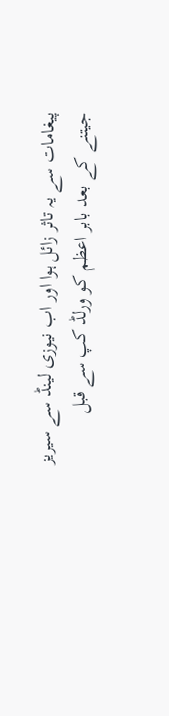پیغامات سے یہ تاثر زائل ہوا اور اب نیوزی لینڈ سے سیریز جیتنے کے بعد بابر اعظم کو ورلڈ کپ سے قبل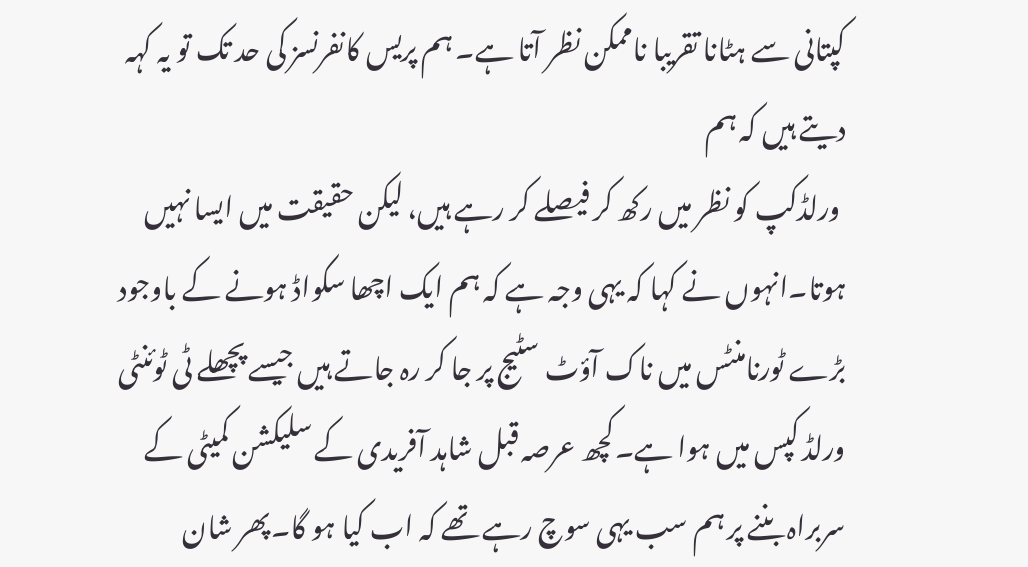کپتانی سے ہٹانا تقریبا ناممکن نظر آتا ہے۔ ہم پریس کانفرنسز کی حد تک تو یہ کہہ دیتے ہیں کہ ہم
 ورلڈکپ کو نظر میں رکھ کر فیصلے کر رہے ہیں، لیکن حقیقت میں ایسا نہیں ہوتا۔انہوں نے کہا کہ یہی وجہ ہے کہ ہم ایک اچھا سکواڈ ہونے کے باوجود بڑے ٹورنامنٹس میں ناک آؤٹ سٹیج پر جا کر رہ جاتے ہیں جیسے پچھلے ٹی ٹوئنٹی ورلڈ کپس میں ہوا ہے۔کچھ عرصہ قبل شاہد آفریدی کے سلیکشن کمیٹی کے سربراہ بننے پر ہم سب یہی سوچ رہے تھے کہ اب کیا ہو گا۔پھر شان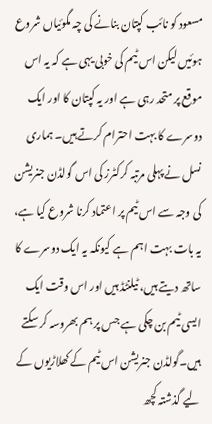مسعود کو نائب کپتان بنانے کی چہ مگوئیاں شروع ہوئیں لیکن اس ٹیم کی خوبی یہی ہے کہ یہ اس موقع پر متحد رہی ہے اور یہ کپتان کا اور ایک دوسرے کا بہت احترام کرتے ہیں۔ ہماری نسل نے پہلی مرتبہ کرکٹرز کی اس گولڈن جنریشن کی وجہ سے اس ٹیم پر اعتماد کرنا شروع کیا ہے، یہ بات بہت اہم ہے کیونکہ یہ ایک دوسرے کا ساتھ دیتے ہیں، ٹیلنٹڈ ہیں اور اس وقت ایک ایسی ٹیم بن چکی ہے جس پر ہم بھروسہ کر سکتے ہیں۔گولڈن جنریشن اس ٹیم کے کھلاڑیوں کے لیے گذشتہ کچھ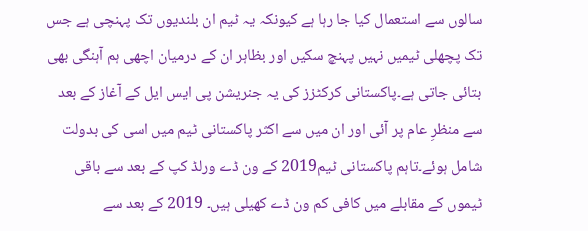سالوں سے استعمال کیا جا رہا ہے کیونکہ یہ ٹیم ان بلندیوں تک پہنچی ہے جس تک پچھلی ٹیمیں نہیں پہنچ سکیں اور بظاہر ان کے درمیان اچھی ہم آہنگی بھی بتائی جاتی ہے۔پاکستانی کرکٹزز کی یہ جنریشن پی ایس ایل کے آغاز کے بعد سے منظرِ عام پر آئی اور ان میں سے اکثر پاکستانی ٹیم میں اسی کی بدولت شامل ہوئے۔تاہم پاکستانی ٹیم2019 کے ون ڈے ورلڈ کپ کے بعد سے باقی ٹیموں کے مقابلے میں کافی کم ون ڈے کھیلی ہیں۔ 2019 کے بعد سے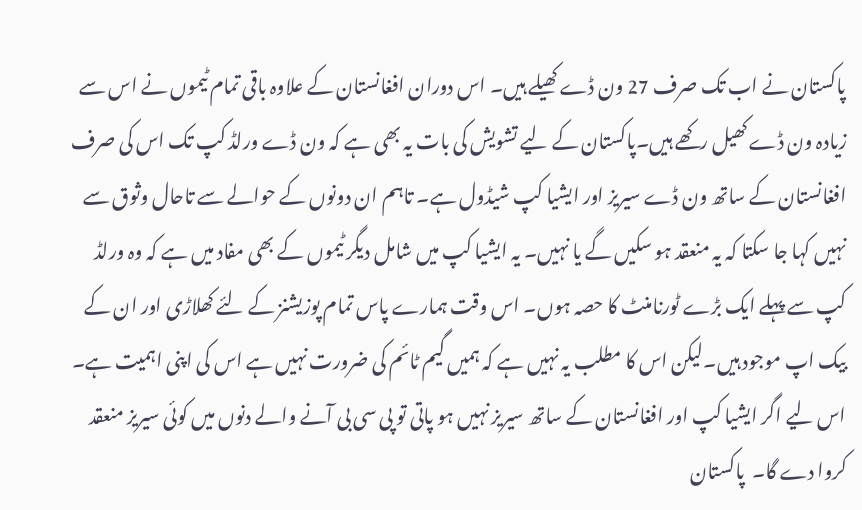پاکستان نے اب تک صرف 27 ون ڈے کھیلے ہیں۔ اس دوران افغانستان کے علاوہ باقی تمام ٹیموں نے اس سے زیادہ ون ڈے کھیل رکھے ہیں۔پاکستان کے لیے تشویش کی بات یہ بھی ہے کہ ون ڈے ورلڈ کپ تک اس کی صرف افغانستان کے ساتھ ون ڈے سیریز اور ایشیا کپ شیڈول ہے۔ تاہم ان دونوں کے حوالے سے تاحال وثوق سے نہیں کہا جا سکتا کہ یہ منعقد ہو سکیں گے یا نہیں۔ یہ ایشیا کپ میں شامل دیگر ٹیموں کے بھی مفاد میں ہے کہ وہ ورلڈ کپ سے پہلے ایک بڑے ٹورنامنٹ کا حصہ ہوں۔ اس وقت ہمارے پاس تمام پوزیشنز کے لئے کھلاڑی اور ان کے بیک اپ موجود ہیں۔لیکن اس کا مطلب یہ نہیں ہے کہ ہمیں گیم ٹائم کی ضرورت نہیں ہے اس کی اپنی اہمیت ہے۔ اس لیے اگر ایشیا کپ اور افغانستان کے ساتھ سیریز نہیں ہو پاتی تو پی سی بی آنے والے دنوں میں کوئی سیریز منعقد کروا دے گا۔  پاکستان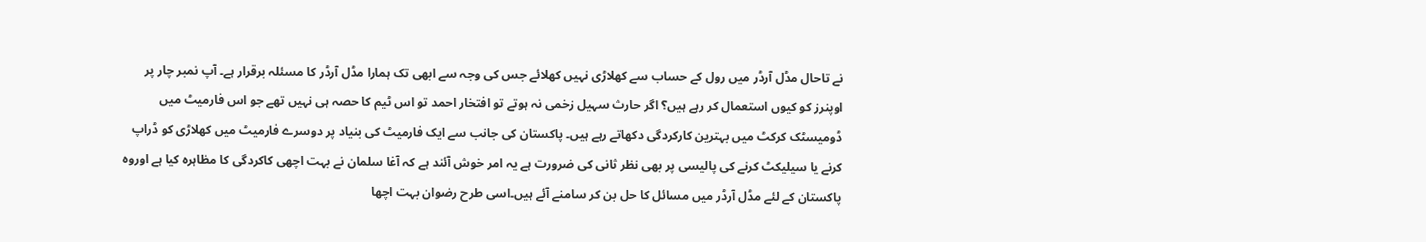نے تاحال مڈل آرڈر میں رول کے حساب سے کھلاڑی نہیں کھلائے جس کی وجہ سے ابھی تک ہمارا مڈل آرڈر کا مسئلہ برقرار ہے۔ آپ نمبر چار پر اوپنرز کو کیوں استعمال کر رہے ہیں؟ اگر حارث سہیل زخمی نہ ہوتے تو افتخار احمد تو اس ٹیم کا حصہ ہی نہیں تھے جو اس فارمیٹ میں ڈومیسٹک کرکٹ میں بہترین کارکردگی دکھاتے رہے ہیں۔ پاکستان کی جانب سے ایک فارمیٹ کی بنیاد پر دوسرے فارمیٹ میں کھلاڑی کو ڈراپ کرنے یا سیلیکٹ کرنے کی پالیسی پر بھی نظر ثانی کی ضرورت ہے یہ امر خوش آئند ہے کہ آغا سلمان نے بہت اچھی کاکردگی کا مظاہرہ کیا ہے اوروہ پاکستان کے لئے مڈل آرڈر میں مسائل کا حل بن کر سامنے آئے ہیں۔اسی طرح رضوان بہت اچھا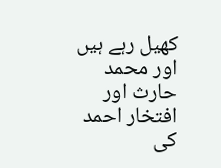کھیل رہے ہیں اور محمد حارث اور افتخار احمد کی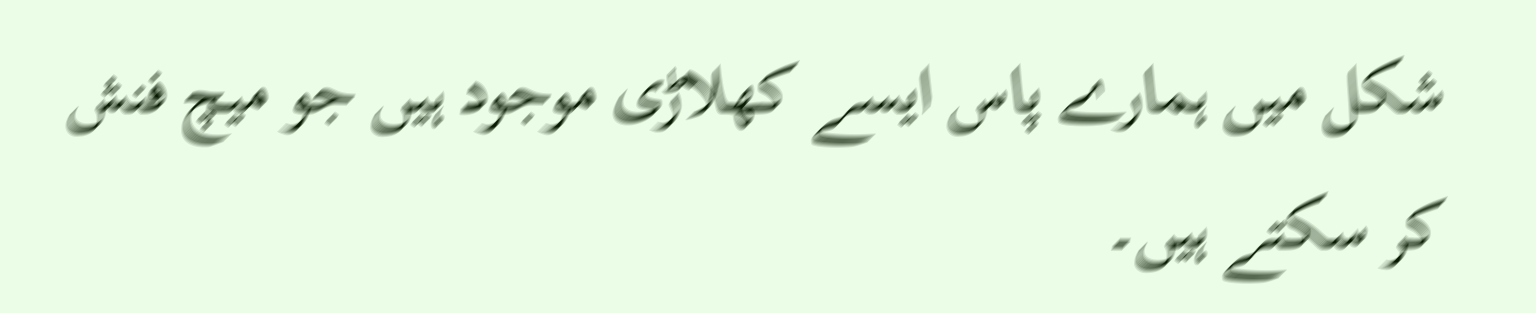شکل میں ہمارے پاس ایسے کھلاڑی موجود ہیں جو میچ فنش کر سکتے ہیں۔